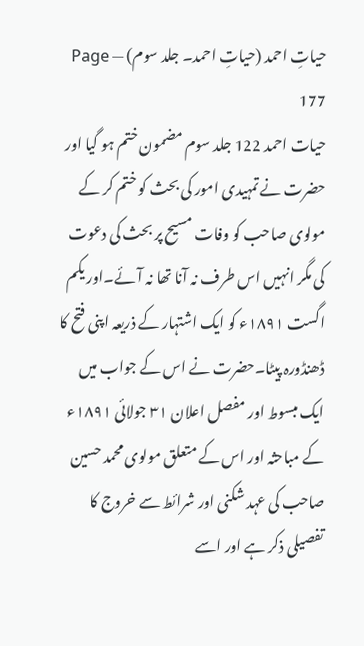حیاتِ احمد (حیاتِ احمد۔ جلد سوم) — Page 177
حیات احمد 122 جلد سوم مضمون ختم ہو گیا اور حضرت نے تمہیدی امور کی بحث کو ختم کر کے مولوی صاحب کو وفات مسیح پر بحث کی دعوت کی مگر انہیں اس طرف نہ آنا تھا نہ آئے۔اور یکم اگست ۱۸۹۱ء کو ایک اشتہار کے ذریعہ اپنی فتح کا ڈھنڈورہ پیٹا۔حضرت نے اس کے جواب میں ایک مبسوط اور مفصل اعلان ۳۱ جولائی ۱۸۹۱ء کے مباحثہ اور اس کے متعلق مولوی محمد حسین صاحب کی عہد شکنی اور شرائط سے خروج کا تفصیلی ذکر ہے اور اسے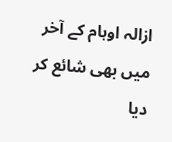ازالہ اوہام کے آخر میں بھی شائع کر دیا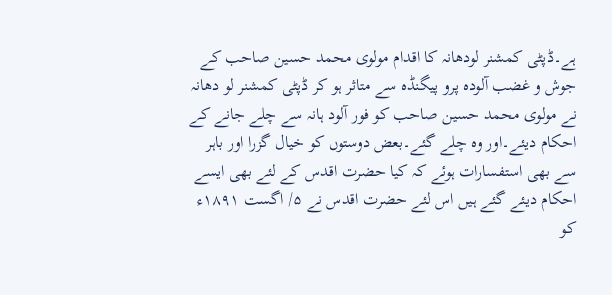ہے۔ڈپٹی کمشنر لودھانہ کا اقدام مولوی محمد حسین صاحب کے جوش و غضب آلودہ پرو پیگنڈہ سے متاثر ہو کر ڈپٹی کمشنر لو دھانہ نے مولوی محمد حسین صاحب کو فور آلود ہانہ سے چلے جانے کے احکام دیئے۔اور وہ چلے گئے۔بعض دوستوں کو خیال گزرا اور باہر سے بھی استفسارات ہوئے کہ کیا حضرت اقدس کے لئے بھی ایسے احکام دیئے گئے ہیں اس لئے حضرت اقدس نے ۵/ اگست ۱۸۹۱ء کو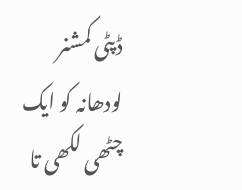ڈپٹی کمشنر لودھانہ کو ایک چٹھی لکھی تا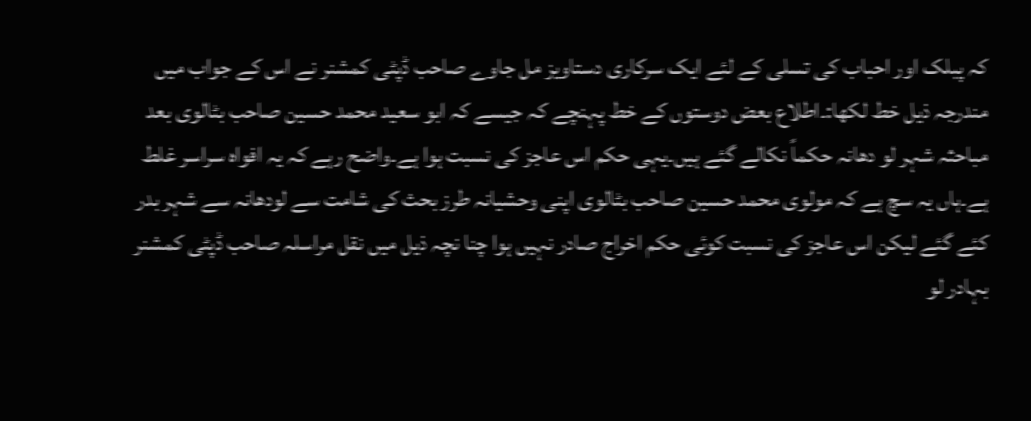کہ پبلک اور احباب کی تسلی کے لئے ایک سرکاری دستاویز مل جاوے صاحب ڈپٹی کمشنر نے اس کے جواب میں مندرجہ ذیل خط لکھا:۔اطلاع بعض دوستوں کے خط پہنچے کہ جیسے کہ ابو سعید محمد حسین صاحب بٹالوی بعد مباحثہ شہر لو دھانہ حکماً نکالے گئے ہیں۔یہی حکم اس عاجز کی نسبت ہوا ہے۔واضح رہے کہ یہ افواہ سراسر غلط ہے۔ہاں یہ سچ ہے کہ مولوی محمد حسین صاحب بٹالوی اپنی وحشیانہ طرز بحث کی شامت سے لودھانہ سے شہر بدر کئے گئے لیکن اس عاجز کی نسبت کوئی حکم اخراج صادر نہیں ہوا چنا نچہ ذیل میں نقل مراسلہ صاحب ڈپٹی کمشنر بہادر لو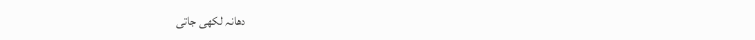دھانہ لکھی جاتی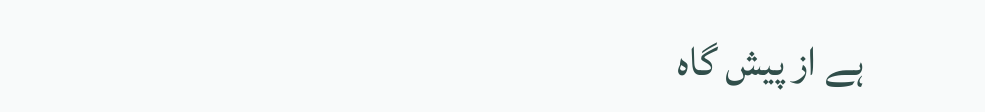ہے از پیش گاہ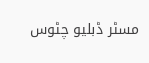مسٹر ڈبلیو چٹوس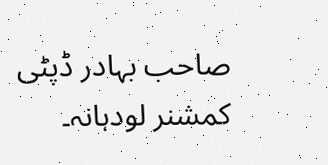صاحب بہادر ڈپٹی کمشنر لودہانہ۔